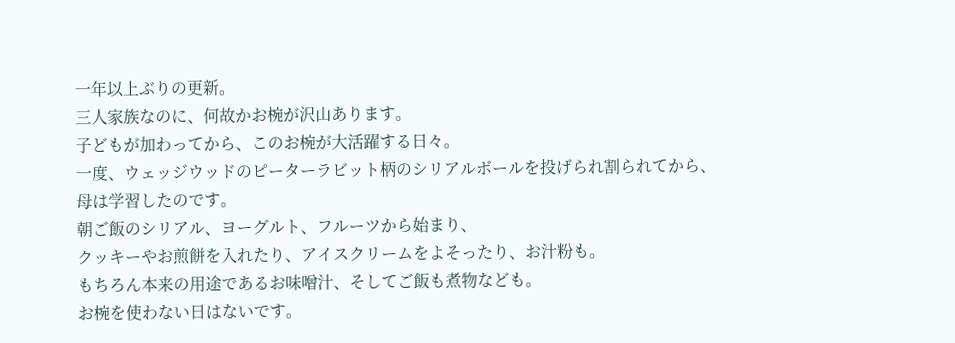一年以上ぶりの更新。
三人家族なのに、何故かお椀が沢山あります。
子どもが加わってから、このお椀が大活躍する日々。
一度、ウェッジウッドのピーターラビット柄のシリアルボールを投げられ割られてから、
母は学習したのです。
朝ご飯のシリアル、ヨーグルト、フルーツから始まり、
クッキーやお煎餅を入れたり、アイスクリームをよそったり、お汁粉も。
もちろん本来の用途であるお味噌汁、そしてご飯も煮物なども。
お椀を使わない日はないです。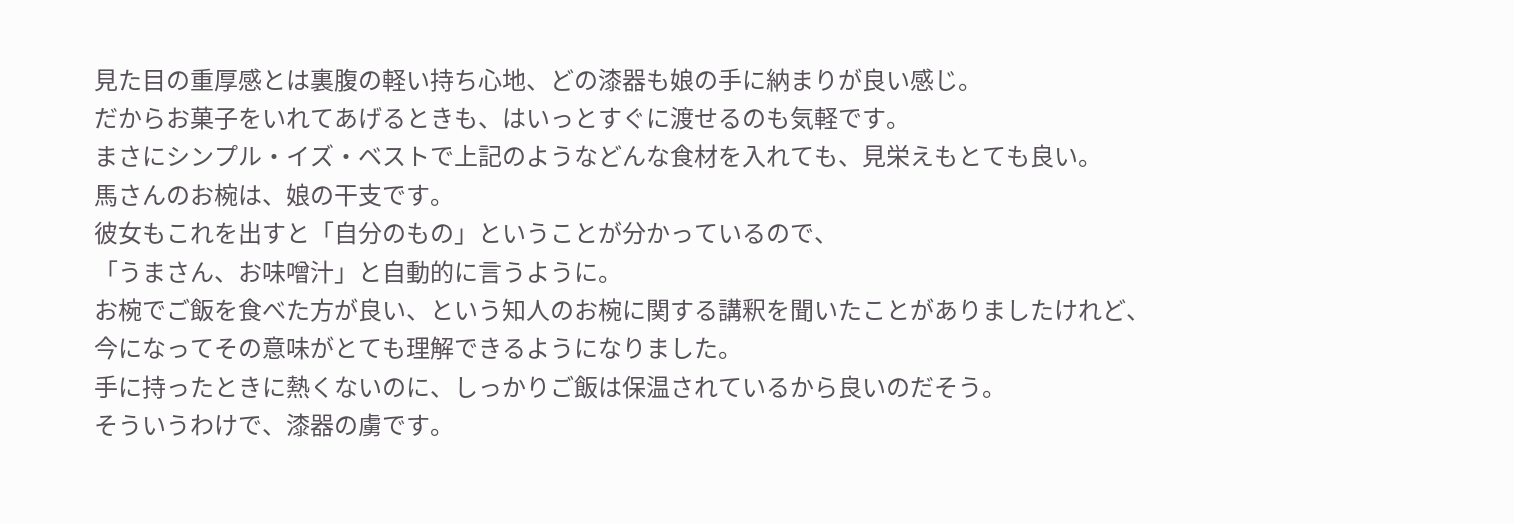見た目の重厚感とは裏腹の軽い持ち心地、どの漆器も娘の手に納まりが良い感じ。
だからお菓子をいれてあげるときも、はいっとすぐに渡せるのも気軽です。
まさにシンプル・イズ・ベストで上記のようなどんな食材を入れても、見栄えもとても良い。
馬さんのお椀は、娘の干支です。
彼女もこれを出すと「自分のもの」ということが分かっているので、
「うまさん、お味噌汁」と自動的に言うように。
お椀でご飯を食べた方が良い、という知人のお椀に関する講釈を聞いたことがありましたけれど、
今になってその意味がとても理解できるようになりました。
手に持ったときに熱くないのに、しっかりご飯は保温されているから良いのだそう。
そういうわけで、漆器の虜です。